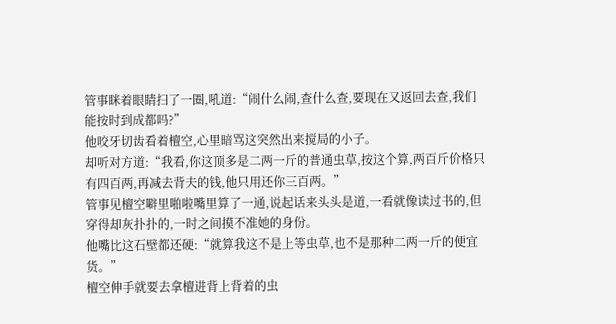管事眯着眼睛扫了一圈,吼道:“闹什么闹,查什么查,要现在又返回去查,我们能按时到成都吗?”
他咬牙切齿看着檀空,心里暗骂这突然出来搅局的小子。
却听对方道:“我看,你这顶多是二两一斤的普通虫草,按这个算,两百斤价格只有四百两,再减去背夫的钱,他只用还你三百两。”
管事见檀空噼里啪啦嘴里算了一通,说起话来头头是道,一看就像读过书的,但穿得却灰扑扑的,一时之间摸不准她的身份。
他嘴比这石壁都还硬:“就算我这不是上等虫草,也不是那种二两一斤的便宜货。”
檀空伸手就要去拿檀进背上背着的虫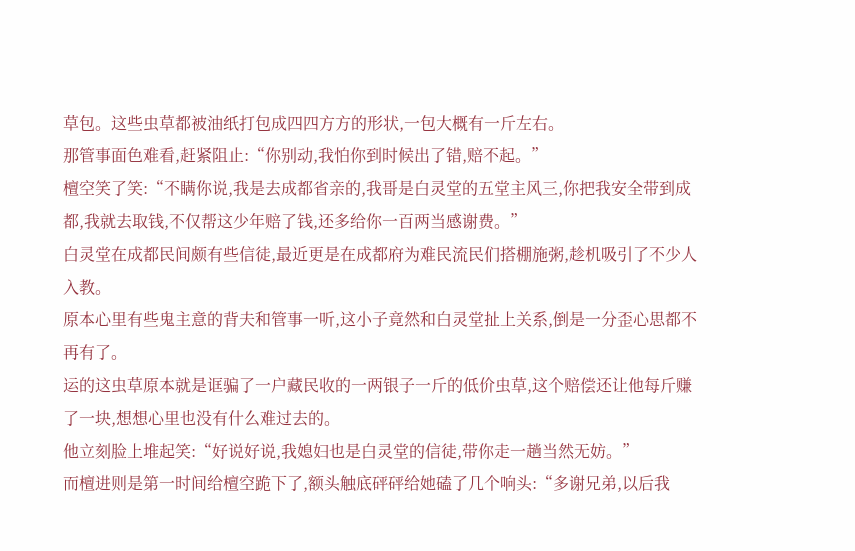草包。这些虫草都被油纸打包成四四方方的形状,一包大概有一斤左右。
那管事面色难看,赶紧阻止:“你别动,我怕你到时候出了错,赔不起。”
檀空笑了笑:“不瞒你说,我是去成都省亲的,我哥是白灵堂的五堂主风三,你把我安全带到成都,我就去取钱,不仅帮这少年赔了钱,还多给你一百两当感谢费。”
白灵堂在成都民间颇有些信徒,最近更是在成都府为难民流民们搭棚施粥,趁机吸引了不少人入教。
原本心里有些鬼主意的背夫和管事一听,这小子竟然和白灵堂扯上关系,倒是一分歪心思都不再有了。
运的这虫草原本就是诓骗了一户藏民收的一两银子一斤的低价虫草,这个赔偿还让他每斤赚了一块,想想心里也没有什么难过去的。
他立刻脸上堆起笑:“好说好说,我媳妇也是白灵堂的信徒,带你走一趟当然无妨。”
而檀进则是第一时间给檀空跪下了,额头触底砰砰给她磕了几个响头:“多谢兄弟,以后我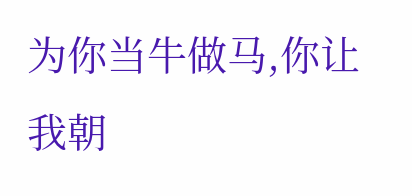为你当牛做马,你让我朝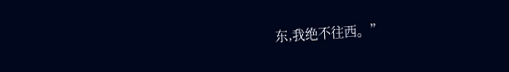东,我绝不往西。”